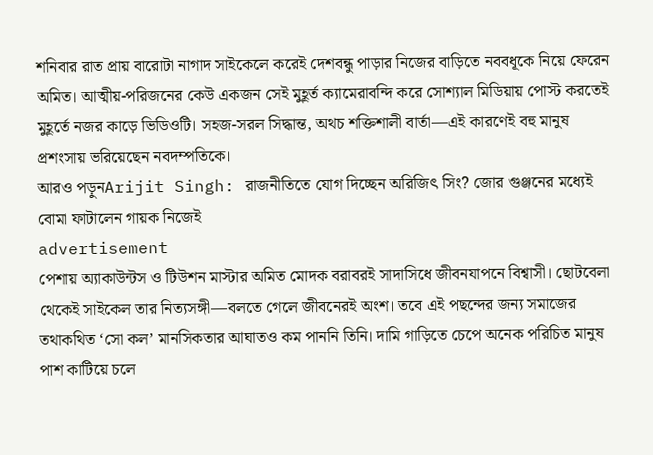শনিবার রাত প্রায় বারোটা নাগাদ সাইকেলে করেই দেশবন্ধু পাড়ার নিজের বাড়িতে নববধূকে নিয়ে ফেরেন অমিত। আত্মীয়-পরিজনের কেউ একজন সেই মুহূর্ত ক্যামেরাবন্দি করে সোশ্যাল মিডিয়ায় পোস্ট করতেই মুহূর্তে নজর কাড়ে ভিডিওটি। সহজ-সরল সিদ্ধান্ত, অথচ শক্তিশালী বার্তা—এই কারণেই বহু মানুষ প্রশংসায় ভরিয়েছেন নবদম্পতিকে।
আরও পড়ুনArijit Singh: রাজনীতিতে যোগ দিচ্ছেন অরিজিৎ সিং? জোর গুঞ্জনের মধ্যেই বোমা ফাটালেন গায়ক নিজেই
advertisement
পেশায় অ্যাকাউন্টস ও টিউশন মাস্টার অমিত মোদক বরাবরই সাদাসিধে জীবনযাপনে বিশ্বাসী। ছোটবেলা থেকেই সাইকেল তার নিত্যসঙ্গী—বলতে গেলে জীবনেরই অংশ। তবে এই পছন্দের জন্য সমাজের তথাকথিত ‘সো কল’ মানসিকতার আঘাতও কম পাননি তিনি। দামি গাড়িতে চেপে অনেক পরিচিত মানুষ পাশ কাটিয়ে চলে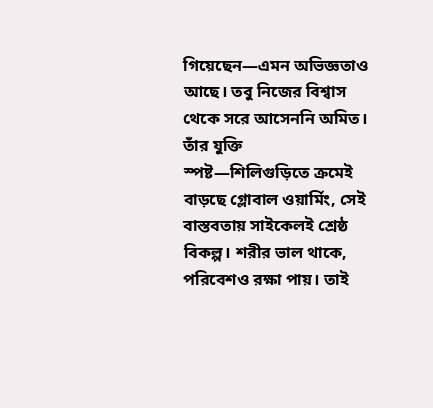গিয়েছেন—এমন অভিজ্ঞতাও আছে। তবু নিজের বিশ্বাস থেকে সরে আসেননি অমিত।
তাঁর যুক্তি স্পষ্ট—শিলিগুড়িতে ক্রমেই বাড়ছে গ্লোবাল ওয়ার্মিং, সেই বাস্তবতায় সাইকেলই শ্রেষ্ঠ বিকল্প। শরীর ভাল থাকে, পরিবেশও রক্ষা পায়। তাই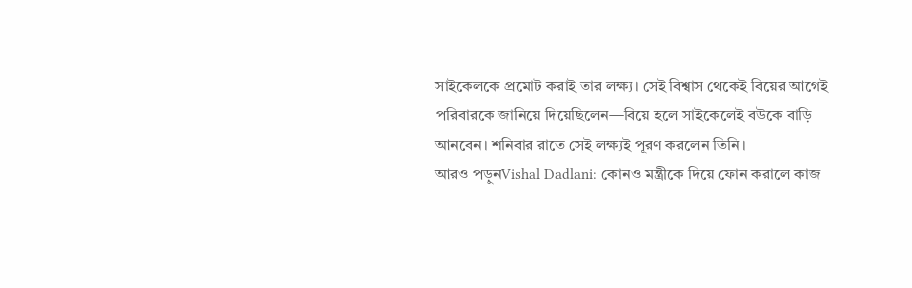সাইকেলকে প্রমোট করাই তার লক্ষ্য। সেই বিশ্বাস থেকেই বিয়ের আগেই পরিবারকে জানিয়ে দিয়েছিলেন—বিয়ে হলে সাইকেলেই বউকে বাড়ি আনবেন। শনিবার রাতে সেই লক্ষ্যই পূরণ করলেন তিনি।
আরও পড়ুনVishal Dadlani: কোনও মন্ত্রীকে দিয়ে ফোন করালে কাজ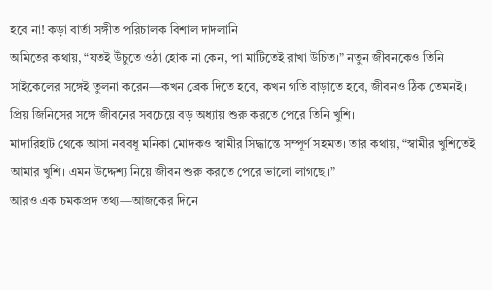হবে না! কড়া বার্তা সঙ্গীত পরিচালক বিশাল দাদলানি
অমিতের কথায়, “যতই উঁচুতে ওঠা হোক না কেন, পা মাটিতেই রাখা উচিত।” নতুন জীবনকেও তিনি সাইকেলের সঙ্গেই তুলনা করেন—কখন ব্রেক দিতে হবে, কখন গতি বাড়াতে হবে, জীবনও ঠিক তেমনই। প্রিয় জিনিসের সঙ্গে জীবনের সবচেয়ে বড় অধ্যায় শুরু করতে পেরে তিনি খুশি।
মাদারিহাট থেকে আসা নববধূ মনিকা মোদকও স্বামীর সিদ্ধান্তে সম্পূর্ণ সহমত। তার কথায়, “স্বামীর খুশিতেই আমার খুশি। এমন উদ্দেশ্য নিয়ে জীবন শুরু করতে পেরে ভালো লাগছে।”
আরও এক চমকপ্রদ তথ্য—আজকের দিনে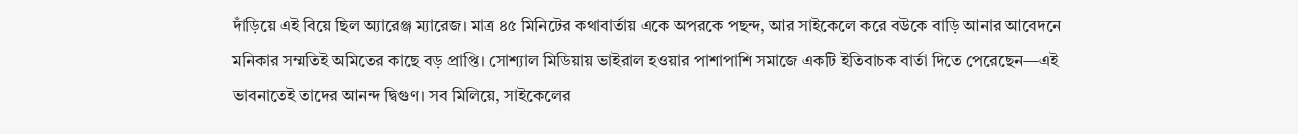দাঁড়িয়ে এই বিয়ে ছিল অ্যারেঞ্জ ম্যারেজ। মাত্র ৪৫ মিনিটের কথাবার্তায় একে অপরকে পছন্দ, আর সাইকেলে করে বউকে বাড়ি আনার আবেদনে মনিকার সম্মতিই অমিতের কাছে বড় প্রাপ্তি। সোশ্যাল মিডিয়ায় ভাইরাল হওয়ার পাশাপাশি সমাজে একটি ইতিবাচক বার্তা দিতে পেরেছেন—এই ভাবনাতেই তাদের আনন্দ দ্বিগুণ। সব মিলিয়ে, সাইকেলের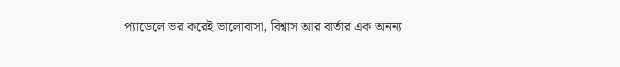প্যাডেলে ভর করেই ভালোবাসা, বিশ্বাস আর বার্তার এক অনন্য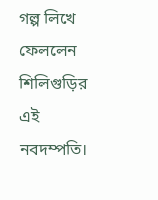গল্প লিখে ফেললেন শিলিগুড়ির এই নবদম্পতি।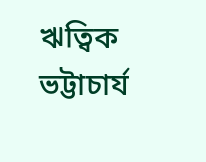ঋত্বিক ভট্টাচার্য